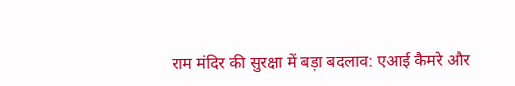राम मंदिर की सुरक्षा में बड़ा बदलाव: एआई कैमरे और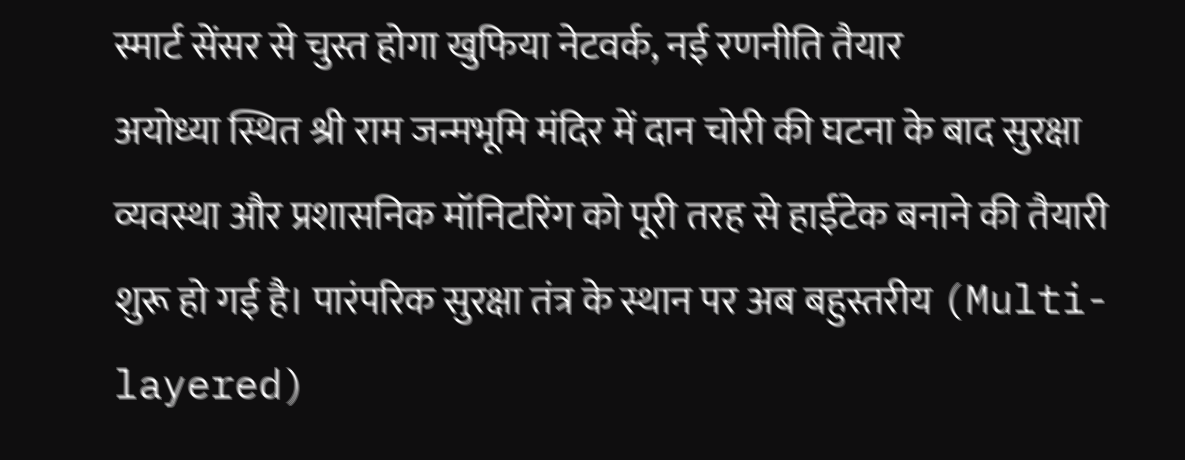स्मार्ट सेंसर से चुस्त होगा खुफिया नेटवर्क, नई रणनीति तैयार
अयोध्या स्थित श्री राम जन्मभूमि मंदिर में दान चोरी की घटना के बाद सुरक्षा व्यवस्था और प्रशासनिक मॉनिटरिंग को पूरी तरह से हाईटेक बनाने की तैयारी शुरू हो गई है। पारंपरिक सुरक्षा तंत्र के स्थान पर अब बहुस्तरीय (Multi-layered)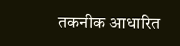तकनीक आधारित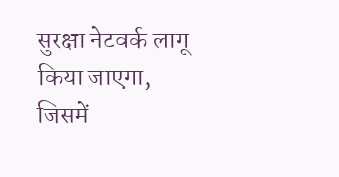सुरक्षा नेटवर्क लागू किया जाएगा, जिसमें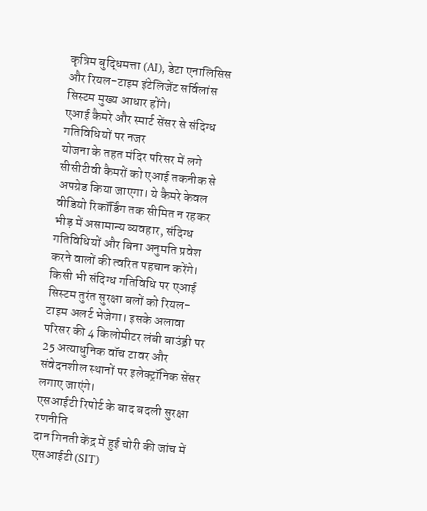कृत्रिम बुद्धिमत्ता (AI), डेटा एनालिसिस और रियल-टाइम इंटेलिजेंट सर्विलांस सिस्टम मुख्य आधार होंगे।
एआई कैमरे और स्मार्ट सेंसर से संदिग्ध गतिविधियों पर नजर
योजना के तहत मंदिर परिसर में लगे सीसीटीवी कैमरों को एआई तकनीक से अपग्रेड किया जाएगा। ये कैमरे केवल वीडियो रिकॉर्डिंग तक सीमित न रहकर भीड़ में असामान्य व्यवहार, संदिग्ध गतिविधियों और बिना अनुमति प्रवेश करने वालों की त्वरित पहचान करेंगे। किसी भी संदिग्ध गतिविधि पर एआई सिस्टम तुरंत सुरक्षा बलों को रियल-टाइम अलर्ट भेजेगा। इसके अलावा परिसर की 4 किलोमीटर लंबी बाउंड्री पर 25 अत्याधुनिक वॉच टावर और संवेदनशील स्थानों पर इलेक्ट्रॉनिक सेंसर लगाए जाएंगे।
एसआईटी रिपोर्ट के बाद बदली सुरक्षा रणनीति
दान गिनती केंद्र में हुई चोरी की जांच में एसआईटी (SIT)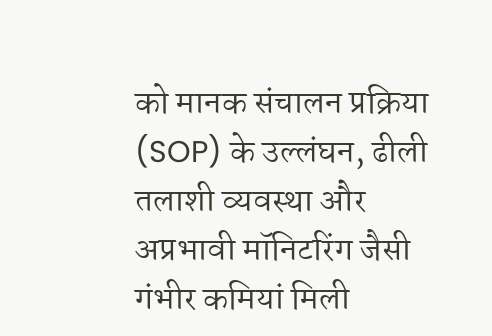को मानक संचालन प्रक्रिया (SOP) के उल्लंघन, ढीली तलाशी व्यवस्था और अप्रभावी मॉनिटरिंग जैसी गंभीर कमियां मिली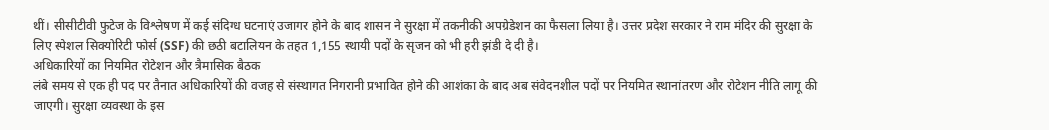थीं। सीसीटीवी फुटेज के विश्लेषण में कई संदिग्ध घटनाएं उजागर होने के बाद शासन ने सुरक्षा में तकनीकी अपग्रेडेशन का फैसला लिया है। उत्तर प्रदेश सरकार ने राम मंदिर की सुरक्षा के लिए स्पेशल सिक्योरिटी फोर्स (SSF) की छठी बटालियन के तहत 1,155 स्थायी पदों के सृजन को भी हरी झंडी दे दी है।
अधिकारियों का नियमित रोटेशन और त्रैमासिक बैठक
लंबे समय से एक ही पद पर तैनात अधिकारियों की वजह से संस्थागत निगरानी प्रभावित होने की आशंका के बाद अब संवेदनशील पदों पर नियमित स्थानांतरण और रोटेशन नीति लागू की जाएगी। सुरक्षा व्यवस्था के इस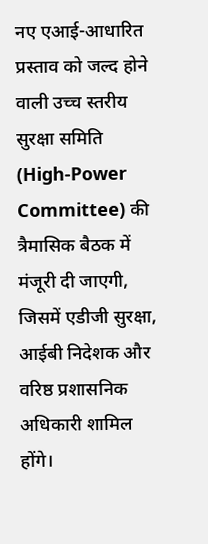नए एआई-आधारित प्रस्ताव को जल्द होने वाली उच्च स्तरीय सुरक्षा समिति (High-Power Committee) की त्रैमासिक बैठक में मंजूरी दी जाएगी, जिसमें एडीजी सुरक्षा, आईबी निदेशक और वरिष्ठ प्रशासनिक अधिकारी शामिल होंगे।